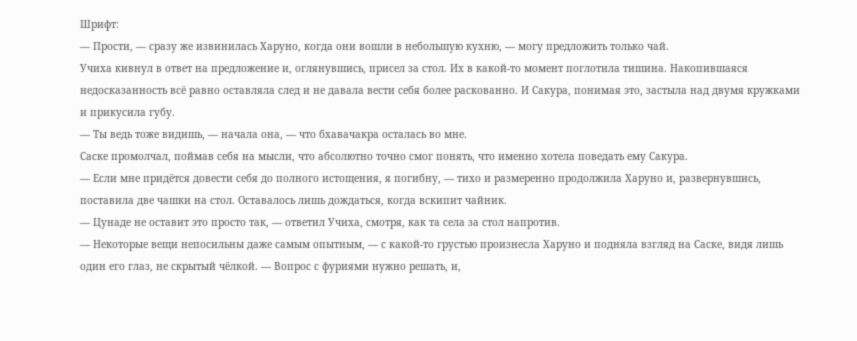Шрифт:
— Прости, — сразу же извинилась Харуно, когда они вошли в небольшую кухню, — могу предложить только чай.
Учиха кивнул в ответ на предложение и, оглянувшись, присел за стол. Их в какой-то момент поглотила тишина. Накопившаяся недосказанность всё равно оставляла след и не давала вести себя более раскованно. И Сакура, понимая это, застыла над двумя кружками и прикусила губу.
— Ты ведь тоже видишь, — начала она, — что бхавачакра осталась во мне.
Саске промолчал, поймав себя на мысли, что абсолютно точно смог понять, что именно хотела поведать ему Сакура.
— Если мне придётся довести себя до полного истощения, я погибну, — тихо и размеренно продолжила Харуно и, развернувшись, поставила две чашки на стол. Оставалось лишь дождаться, когда вскипит чайник.
— Цунаде не оставит это просто так, — ответил Учиха, смотря, как та села за стол напротив.
— Некоторые вещи непосильны даже самым опытным, — с какой-то грустью произнесла Харуно и подняла взгляд на Саске, видя лишь один его глаз, не скрытый чёлкой. — Вопрос с фуриями нужно решать, и,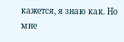кажется, я знаю как. Но мне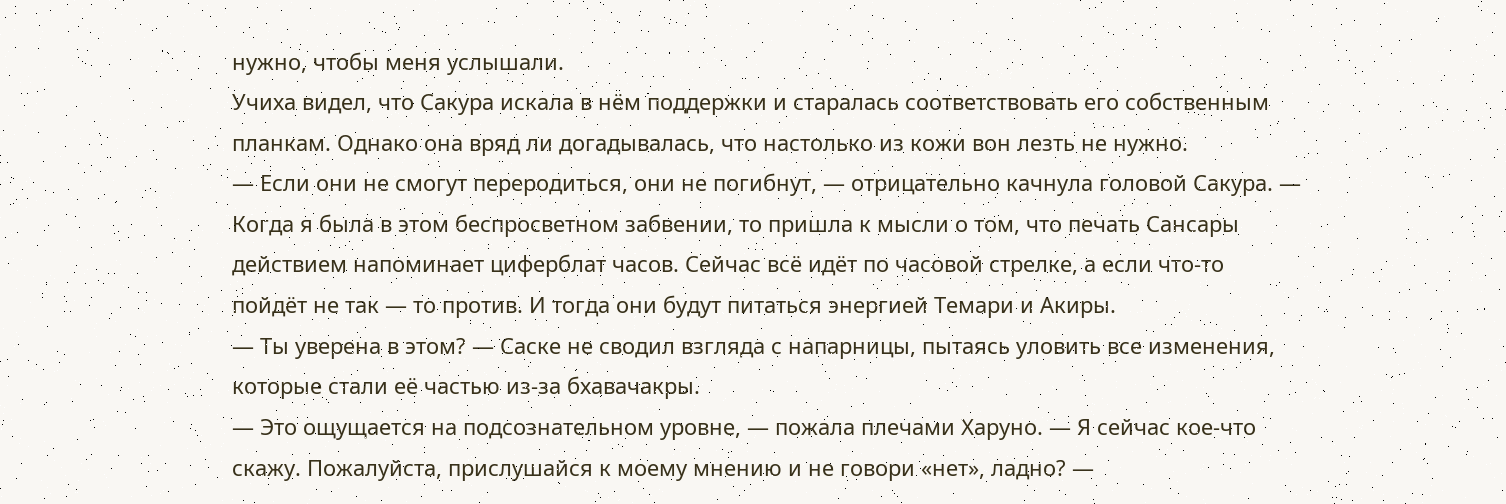нужно, чтобы меня услышали.
Учиха видел, что Сакура искала в нём поддержки и старалась соответствовать его собственным планкам. Однако она вряд ли догадывалась, что настолько из кожи вон лезть не нужно.
— Если они не смогут переродиться, они не погибнут, — отрицательно качнула головой Сакура. — Когда я была в этом беспросветном забвении, то пришла к мысли о том, что печать Сансары действием напоминает циферблат часов. Сейчас всё идёт по часовой стрелке, а если что-то пойдёт не так — то против. И тогда они будут питаться энергией Темари и Акиры.
— Ты уверена в этом? — Саске не сводил взгляда с напарницы, пытаясь уловить все изменения, которые стали её частью из-за бхавачакры.
— Это ощущается на подсознательном уровне, — пожала плечами Харуно. — Я сейчас кое-что скажу. Пожалуйста, прислушайся к моему мнению и не говори «нет», ладно? —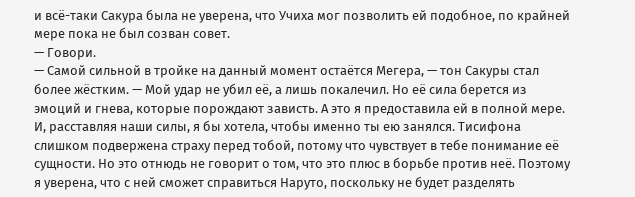и всё-таки Сакура была не уверена, что Учиха мог позволить ей подобное, по крайней мере пока не был созван совет.
— Говори.
— Самой сильной в тройке на данный момент остаётся Мегера, — тон Сакуры стал более жёстким. — Мой удар не убил её, а лишь покалечил. Но её сила берется из эмоций и гнева, которые порождают зависть. А это я предоставила ей в полной мере. И, расставляя наши силы, я бы хотела, чтобы именно ты ею занялся. Тисифона слишком подвержена страху перед тобой, потому что чувствует в тебе понимание её сущности. Но это отнюдь не говорит о том, что это плюс в борьбе против неё. Поэтому я уверена, что с ней сможет справиться Наруто, поскольку не будет разделять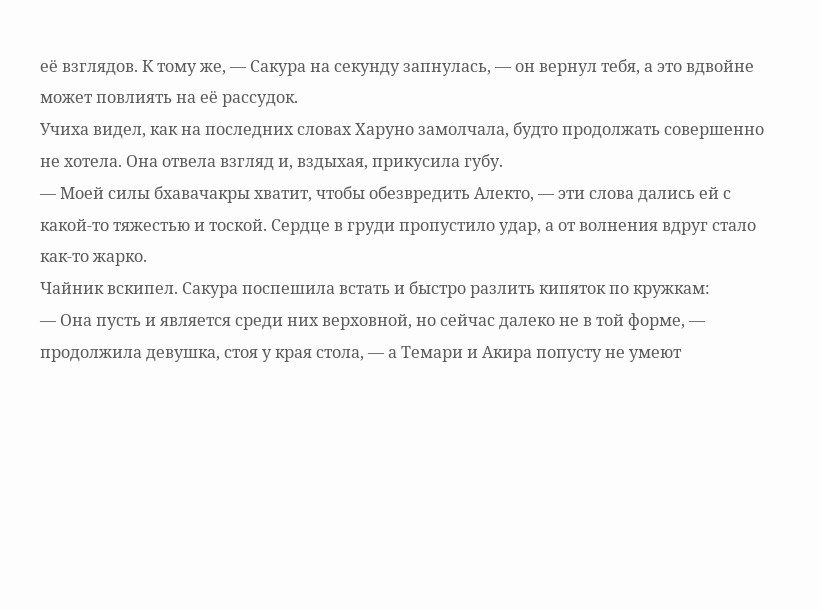её взглядов. К тому же, — Сакура на секунду запнулась, — он вернул тебя, а это вдвойне может повлиять на её рассудок.
Учиха видел, как на последних словах Харуно замолчала, будто продолжать совершенно не хотела. Она отвела взгляд и, вздыхая, прикусила губу.
— Моей силы бхавачакры хватит, чтобы обезвредить Алекто, — эти слова дались ей с какой-то тяжестью и тоской. Сердце в груди пропустило удар, а от волнения вдруг стало как-то жарко.
Чайник вскипел. Сакура поспешила встать и быстро разлить кипяток по кружкам:
— Она пусть и является среди них верховной, но сейчас далеко не в той форме, — продолжила девушка, стоя у края стола, — а Темари и Акира попусту не умеют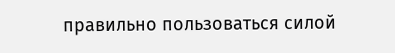правильно пользоваться силой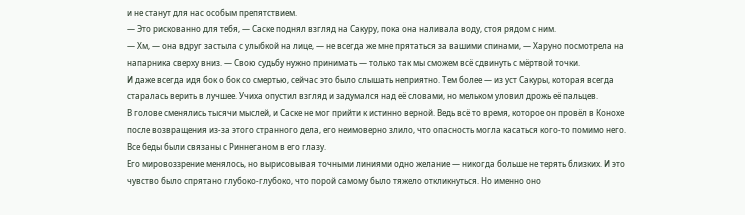и не станут для нас особым препятствием.
— Это рискованно для тебя, — Саске поднял взгляд на Сакуру, пока она наливала воду, стоя рядом с ним.
— Хм, — она вдруг застыла с улыбкой на лице, — не всегда же мне прятаться за вашими спинами, — Харуно посмотрела на напарника сверху вниз. — Свою судьбу нужно принимать — только так мы сможем всё сдвинуть с мёртвой точки.
И даже всегда идя бок о бок со смертью, сейчас это было слышать неприятно. Тем более — из уст Сакуры, которая всегда старалась верить в лучшее. Учиха опустил взгляд и задумался над её словами, но мельком уловил дрожь её пальцев.
В голове сменялись тысячи мыслей, и Саске не мог прийти к истинно верной. Ведь всё то время, которое он провёл в Конохе после возвращения из-за этого странного дела, его неимоверно злило, что опасность могла касаться кого-то помимо него. Все беды были связаны с Риннеганом в его глазу.
Его мировоззрение менялось, но вырисовывая точными линиями одно желание — никогда больше не терять близких. И это чувство было спрятано глубоко-глубоко, что порой самому было тяжело откликнуться. Но именно оно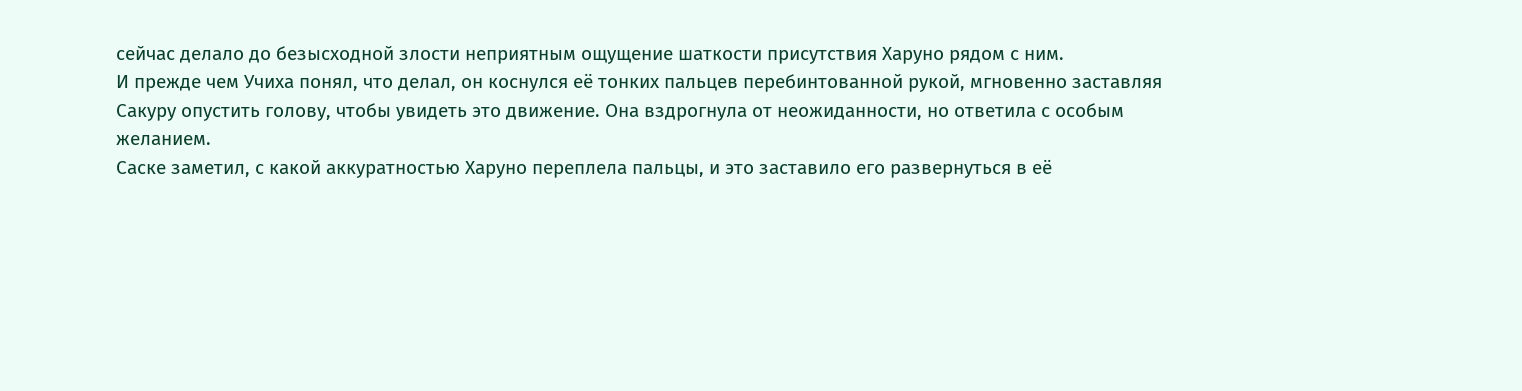сейчас делало до безысходной злости неприятным ощущение шаткости присутствия Харуно рядом с ним.
И прежде чем Учиха понял, что делал, он коснулся её тонких пальцев перебинтованной рукой, мгновенно заставляя Сакуру опустить голову, чтобы увидеть это движение. Она вздрогнула от неожиданности, но ответила с особым желанием.
Саске заметил, с какой аккуратностью Харуно переплела пальцы, и это заставило его развернуться в её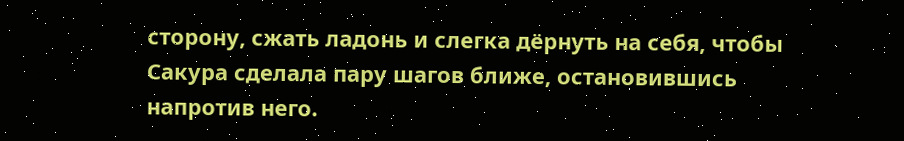сторону, сжать ладонь и слегка дёрнуть на себя, чтобы Сакура сделала пару шагов ближе, остановившись напротив него.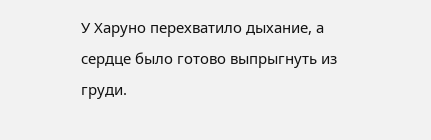У Харуно перехватило дыхание, а сердце было готово выпрыгнуть из груди.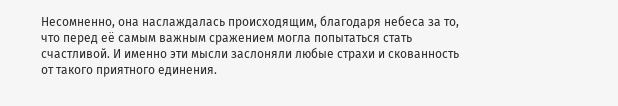Несомненно, она наслаждалась происходящим, благодаря небеса за то, что перед её самым важным сражением могла попытаться стать счастливой. И именно эти мысли заслоняли любые страхи и скованность от такого приятного единения.